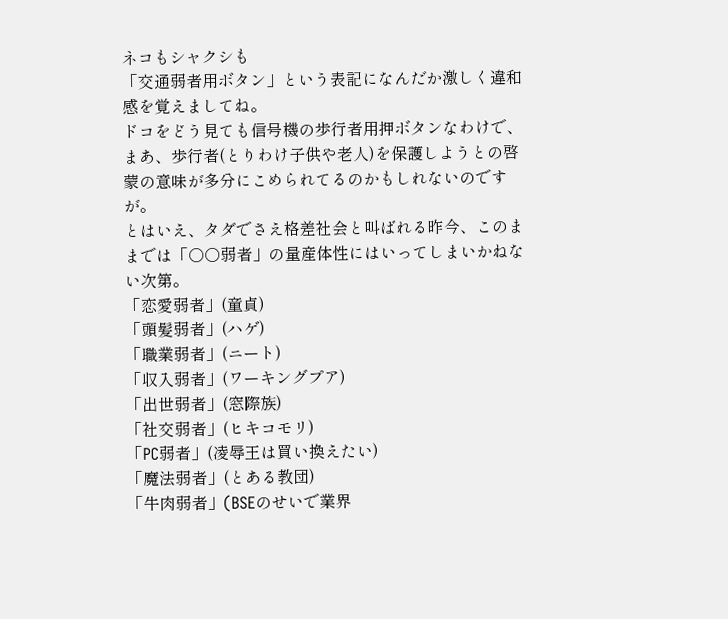ネコもシャクシも
「交通弱者用ボタン」という表記になんだか激しく違和感を覚えましてね。
ドコをどう見ても信号機の歩行者用押ボタンなわけで、まあ、歩行者(とりわけ子供や老人)を保護しようとの啓蒙の意味が多分にこめられてるのかもしれないのですが。
とはいえ、タダでさえ格差社会と叫ばれる昨今、このままでは「○○弱者」の量産体性にはいってしまいかねない次第。
「恋愛弱者」(童貞)
「頭髪弱者」(ハゲ)
「職業弱者」(ニート)
「収入弱者」(ワーキングプア)
「出世弱者」(窓際族)
「社交弱者」(ヒキコモリ)
「PC弱者」(凌辱王は買い換えたい)
「魔法弱者」(とある教団)
「牛肉弱者」(BSEのせいで業界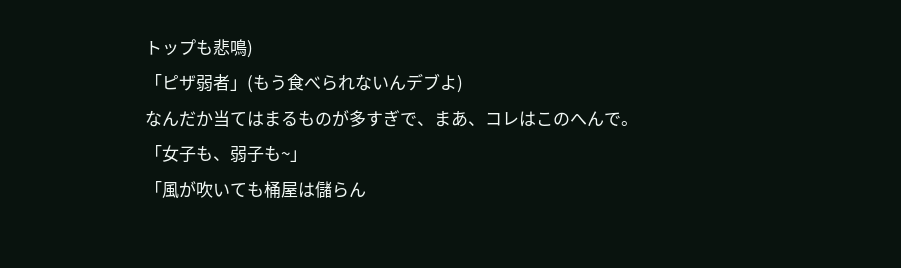トップも悲鳴)
「ピザ弱者」(もう食べられないんデブよ)
なんだか当てはまるものが多すぎで、まあ、コレはこのへんで。
「女子も、弱子も~」
「風が吹いても桶屋は儲らん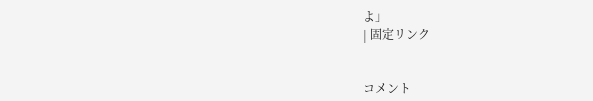よ」
| 固定リンク


コメント